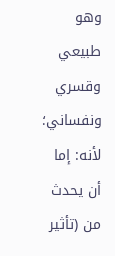وهو طبيعي وقسري ونفساني؛ لأنه: إما أن يحدث من (تأثير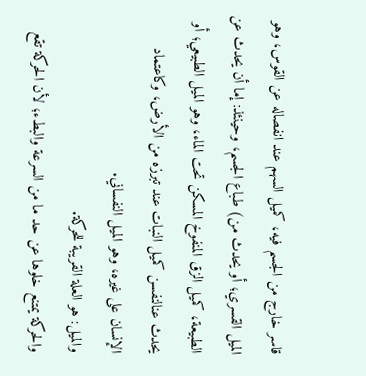قاسر خارج من الجسم فيه، كميل السهم عند انفصاله عن القوس، وهو الميل القسري؛ أو يحدث من) طباع الجسم، وحينئذ: إما أن يحدث عن الطبيعة، كميل الزق المنفوخ المسكن تحت الماء، وهو الميل الطبيعي؛ أو يحدث عنالنفسن كميل النبات عند تبرزه من الأرض، وكاعتماد الإنسان على غيره، وهو الميل النفساني.
والميل: هو العلة القريبة للحركة.
والحركة يمتنع خلوها عن حد ما من السرعة والبطء؛ لأن الحركة تقع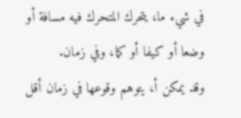في شيء ما، يتحرك المتحرك فيه مسافة أو وضعا أو كيفا أو كما، وفي زمان.
وقد يمكن أ، يتوهم وقوعها في زمان أقل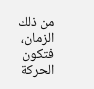من ذلك الزمان، فتكون الحركة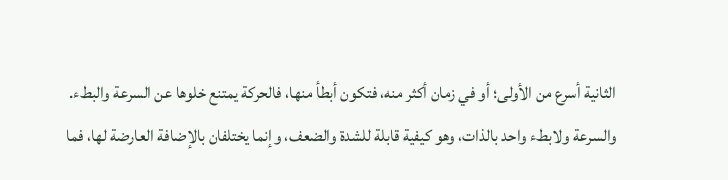الثانية أسرع من الأولى؛ أو في زمان أكثر منه، فتكون أبطأ منها، فالحركة يمتنع خلوها عن السرعة والبطء.
والسرعة ولابطء واحد بالذات، وهو كيفية قابلة للشدة والضعف، وإنما يختلفان بالإضافة العارضة لها، فما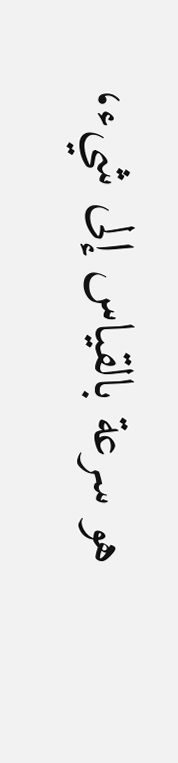هو سرعة بالقياس إلى شيء،